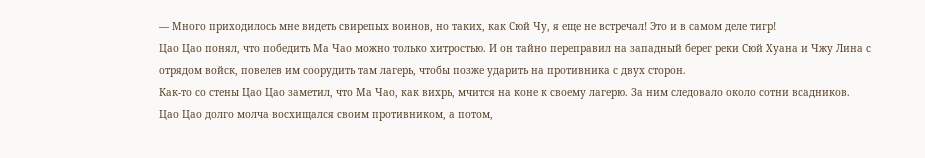— Много приходилось мне видеть свирепых воинов, но таких, как Сюй Чу, я еще не встречал! Это и в самом деле тигр!
Цао Цао понял, что победить Ма Чао можно только хитростью. И он тайно переправил на западный берег реки Сюй Хуана и Чжу Лина с отрядом войск, повелев им соорудить там лагерь, чтобы позже ударить на противника с двух сторон.
Как-то со стены Цао Цао заметил, что Ма Чао, как вихрь, мчится на коне к своему лагерю. За ним следовало около сотни всадников.
Цао Цао долго молча восхищался своим противником, а потом,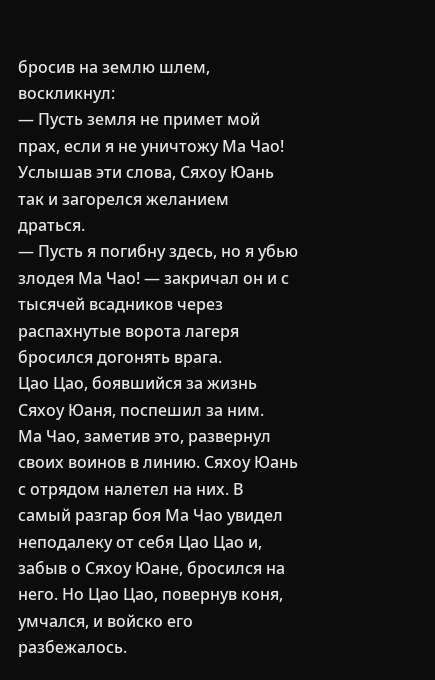бросив на землю шлем, воскликнул:
— Пусть земля не примет мой прах, если я не уничтожу Ма Чао!
Услышав эти слова, Сяхоу Юань так и загорелся желанием драться.
— Пусть я погибну здесь, но я убью злодея Ма Чао! — закричал он и с тысячей всадников через распахнутые ворота лагеря бросился догонять врага.
Цао Цао, боявшийся за жизнь Сяхоу Юаня, поспешил за ним.
Ма Чао, заметив это, развернул своих воинов в линию. Сяхоу Юань с отрядом налетел на них. В самый разгар боя Ма Чао увидел неподалеку от себя Цао Цао и, забыв о Сяхоу Юане, бросился на него. Но Цао Цао, повернув коня, умчался, и войско его разбежалось.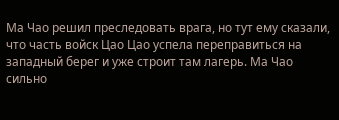Ма Чао решил преследовать врага, но тут ему сказали, что часть войск Цао Цао успела переправиться на западный берег и уже строит там лагерь. Ма Чао сильно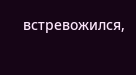встревожился,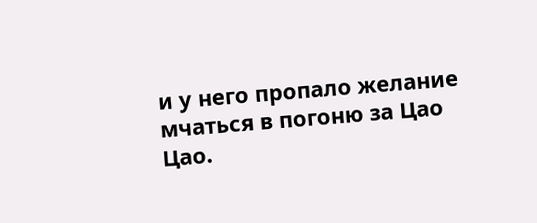и у него пропало желание мчаться в погоню за Цао Цао.